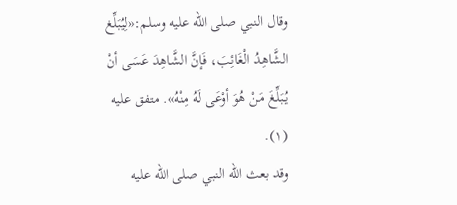وقال النبي صلى الله عليه وسلم:«لِيُبَلِّغ الشَّاهِدُ الْغَائِبَ، فَإنَّ الشَّاهِدَ عَسَى أنْ يُبَلِّغَ مَنْ هُوَ أوْعَى لَهُ مِنْهُ». متفق عليه (١).
وقد بعث الله النبي صلى الله عليه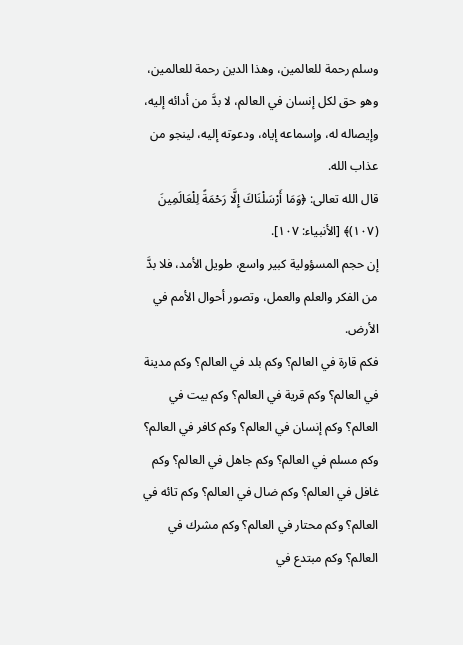وسلم رحمة للعالمين، وهذا الدين رحمة للعالمين، وهو حق لكل إنسان في العالم، لا بدَّ من أدائه إليه، وإيصاله له، وإسماعه إياه، ودعوته إليه، لينجو من عذاب الله.
قال الله تعالى: ﴿وَمَا أَرْسَلْنَاكَ إِلَّا رَحْمَةً لِلْعَالَمِينَ (١٠٧)﴾ [الأنبياء: ١٠٧].
إن حجم المسؤولية كبير واسع، طويل الأمد، فلا بدَّ من الفكر والعلم والعمل، وتصور أحوال الأمم في الأرض.
فكم قارة في العالم؟ وكم بلد في العالم؟ وكم مدينة في العالم؟ وكم قرية في العالم؟ وكم بيت في العالم؟ وكم إنسان في العالم؟ وكم كافر في العالم؟ وكم مسلم في العالم؟ وكم جاهل في العالم؟ وكم غافل في العالم؟ وكم ضال في العالم؟ وكم تائه في العالم؟ وكم محتار في العالم؟ وكم مشرك في العالم؟ وكم مبتدع في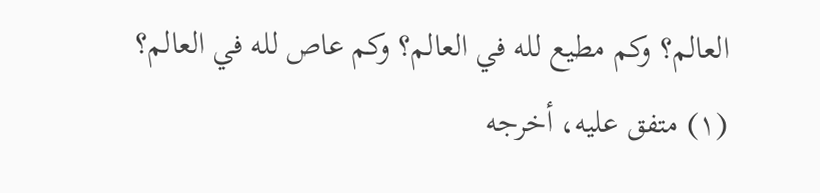العالم؟ وكم مطيع لله في العالم؟ وكم عاص لله في العالم؟
(١) متفق عليه، أخرجه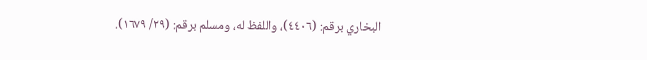البخاري برقم: (٤٤٠٦)، واللفظ له، ومسلم برقم: (٢٩/ ١٦٧٩).